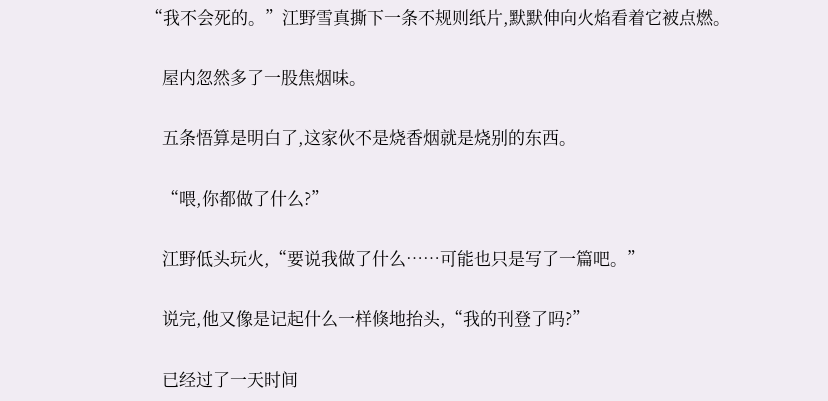“我不会死的。”江野雪真撕下一条不规则纸片,默默伸向火焰看着它被点燃。

    屋内忽然多了一股焦烟味。

    五条悟算是明白了,这家伙不是烧香烟就是烧别的东西。

    “喂,你都做了什么?”

    江野低头玩火,“要说我做了什么……可能也只是写了一篇吧。”

    说完,他又像是记起什么一样倏地抬头,“我的刊登了吗?”

    已经过了一天时间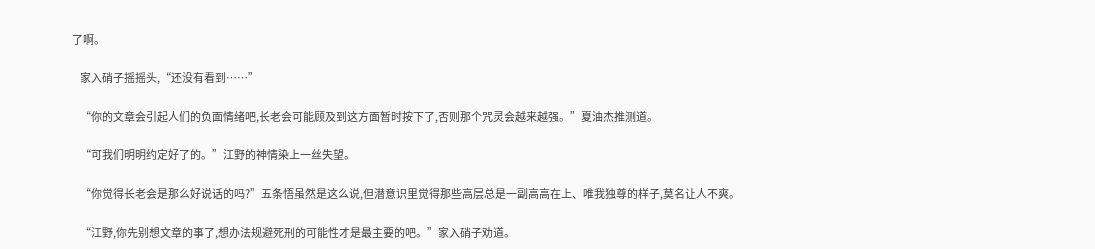了啊。

    家入硝子摇摇头,“还没有看到……”

    “你的文章会引起人们的负面情绪吧,长老会可能顾及到这方面暂时按下了,否则那个咒灵会越来越强。”夏油杰推测道。

    “可我们明明约定好了的。”江野的神情染上一丝失望。

    “你觉得长老会是那么好说话的吗?”五条悟虽然是这么说,但潜意识里觉得那些高层总是一副高高在上、唯我独尊的样子,莫名让人不爽。

    “江野,你先别想文章的事了,想办法规避死刑的可能性才是最主要的吧。”家入硝子劝道。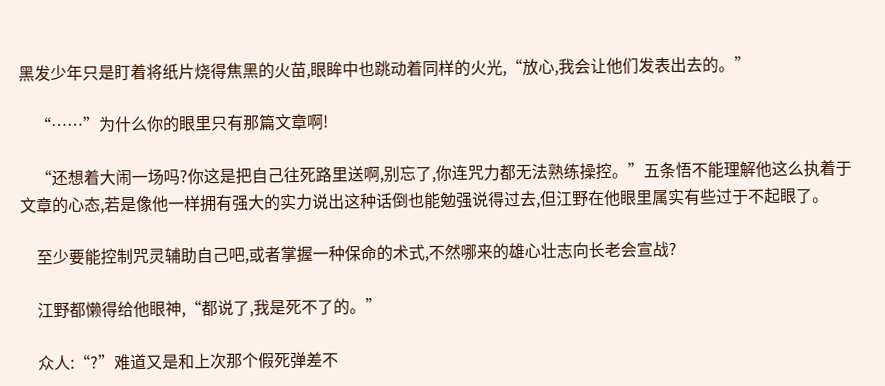黑发少年只是盯着将纸片烧得焦黑的火苗,眼眸中也跳动着同样的火光,“放心,我会让他们发表出去的。”

    “……”为什么你的眼里只有那篇文章啊!

    “还想着大闹一场吗?你这是把自己往死路里送啊,别忘了,你连咒力都无法熟练操控。”五条悟不能理解他这么执着于文章的心态,若是像他一样拥有强大的实力说出这种话倒也能勉强说得过去,但江野在他眼里属实有些过于不起眼了。

    至少要能控制咒灵辅助自己吧,或者掌握一种保命的术式,不然哪来的雄心壮志向长老会宣战?

    江野都懒得给他眼神,“都说了,我是死不了的。”

    众人:“?”难道又是和上次那个假死弹差不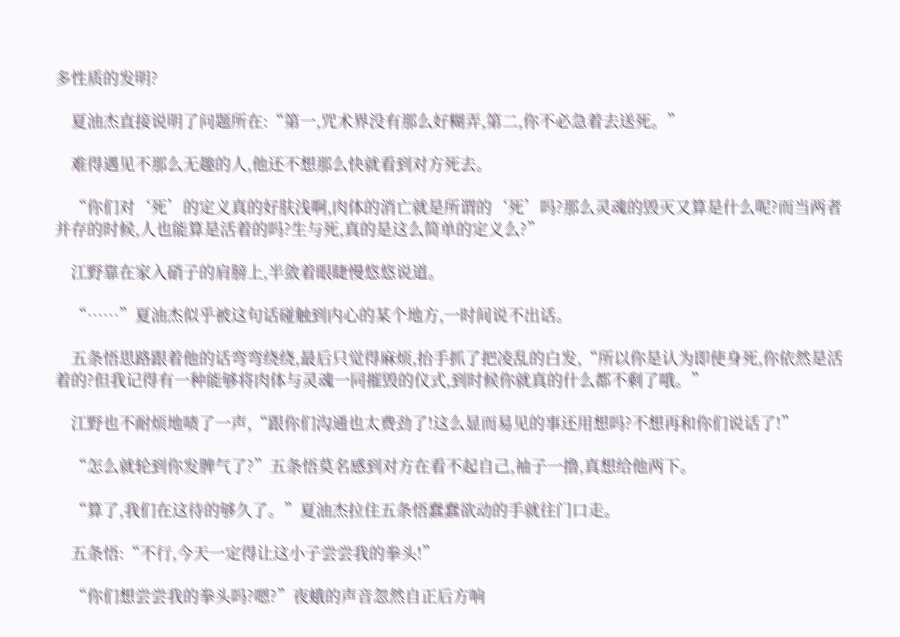多性质的发明?

    夏油杰直接说明了问题所在:“第一,咒术界没有那么好糊弄,第二,你不必急着去送死。”

    难得遇见不那么无趣的人,他还不想那么快就看到对方死去。

    “你们对‘死’的定义真的好肤浅啊,肉体的消亡就是所谓的‘死’吗?那么灵魂的毁灭又算是什么呢?而当两者并存的时候,人也能算是活着的吗?生与死,真的是这么简单的定义么?”

    江野靠在家入硝子的肩膀上,半敛着眼睫慢悠悠说道。

    “……”夏油杰似乎被这句话碰触到内心的某个地方,一时间说不出话。

    五条悟思路跟着他的话弯弯绕绕,最后只觉得麻烦,抬手抓了把凌乱的白发,“所以你是认为即使身死,你依然是活着的?但我记得有一种能够将肉体与灵魂一同摧毁的仪式,到时候你就真的什么都不剩了哦。”

    江野也不耐烦地啧了一声,“跟你们沟通也太费劲了!这么显而易见的事还用想吗?不想再和你们说话了!”

    “怎么就轮到你发脾气了?”五条悟莫名感到对方在看不起自己,袖子一撸,真想给他两下。

    “算了,我们在这待的够久了。”夏油杰拉住五条悟蠢蠢欲动的手就往门口走。

    五条悟:“不行,今天一定得让这小子尝尝我的拳头!”

    “你们想尝尝我的拳头吗?嗯?”夜蛾的声音忽然自正后方响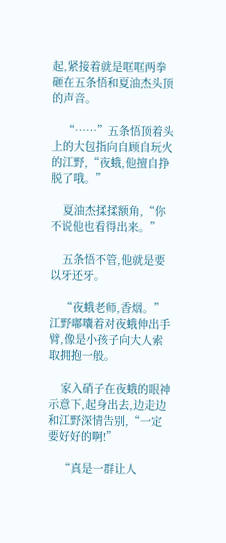起,紧接着就是哐哐两拳砸在五条悟和夏油杰头顶的声音。

    “……”五条悟顶着头上的大包指向自顾自玩火的江野,“夜蛾,他擅自挣脱了哦。”

    夏油杰揉揉额角,“你不说他也看得出来。”

    五条悟不管,他就是要以牙还牙。

    “夜蛾老师,香烟。”江野嘟囔着对夜蛾伸出手臂,像是小孩子向大人索取拥抱一般。

    家入硝子在夜蛾的眼神示意下,起身出去,边走边和江野深情告别,“一定要好好的啊!”

    “真是一群让人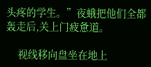头疼的学生。”夜蛾把他们全都轰走后,关上门疲惫道。

    视线移向盘坐在地上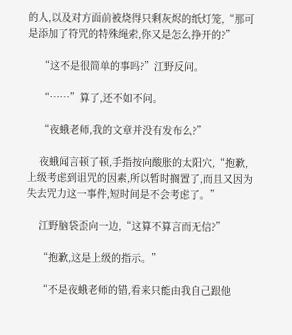的人,以及对方面前被烧得只剩灰烬的纸灯笼,“那可是添加了符咒的特殊绳索,你又是怎么挣开的?”

    “这不是很简单的事吗?”江野反问。

    “……”算了,还不如不问。

    “夜蛾老师,我的文章并没有发布么?”

    夜蛾闻言顿了顿,手指按向酸胀的太阳穴,“抱歉,上级考虑到诅咒的因素,所以暂时搁置了,而且又因为失去咒力这一事件,短时间是不会考虑了。”

    江野脑袋歪向一边,“这算不算言而无信?”

    “抱歉,这是上级的指示。”

    “不是夜蛾老师的错,看来只能由我自己跟他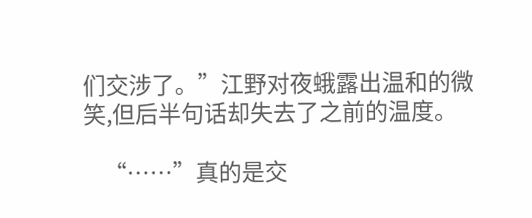们交涉了。”江野对夜蛾露出温和的微笑,但后半句话却失去了之前的温度。

    “……”真的是交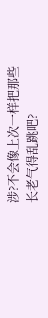涉?不会像上次一样把那些长老气得乱跳吧?